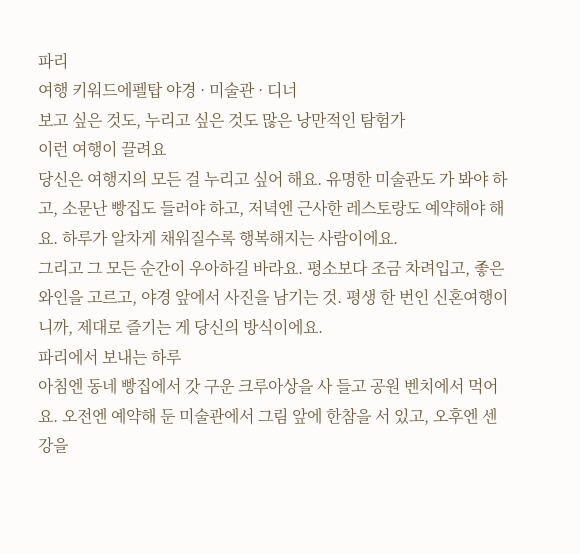파리
여행 키워드에펠탑 야경 · 미술관 · 디너
보고 싶은 것도, 누리고 싶은 것도 많은 낭만적인 탐험가
이런 여행이 끌려요
당신은 여행지의 모든 걸 누리고 싶어 해요. 유명한 미술관도 가 봐야 하고, 소문난 빵집도 들러야 하고, 저녁엔 근사한 레스토랑도 예약해야 해요. 하루가 알차게 채워질수록 행복해지는 사람이에요.
그리고 그 모든 순간이 우아하길 바라요. 평소보다 조금 차려입고, 좋은 와인을 고르고, 야경 앞에서 사진을 남기는 것. 평생 한 번인 신혼여행이니까, 제대로 즐기는 게 당신의 방식이에요.
파리에서 보내는 하루
아침엔 동네 빵집에서 갓 구운 크루아상을 사 들고 공원 벤치에서 먹어요. 오전엔 예약해 둔 미술관에서 그림 앞에 한참을 서 있고, 오후엔 센강을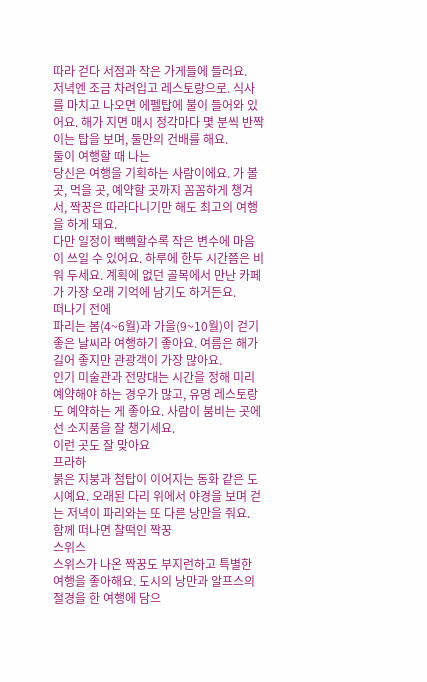따라 걷다 서점과 작은 가게들에 들러요.
저녁엔 조금 차려입고 레스토랑으로. 식사를 마치고 나오면 에펠탑에 불이 들어와 있어요. 해가 지면 매시 정각마다 몇 분씩 반짝이는 탑을 보며, 둘만의 건배를 해요.
둘이 여행할 때 나는
당신은 여행을 기획하는 사람이에요. 가 볼 곳, 먹을 곳, 예약할 곳까지 꼼꼼하게 챙겨서, 짝꿍은 따라다니기만 해도 최고의 여행을 하게 돼요.
다만 일정이 빽빽할수록 작은 변수에 마음이 쓰일 수 있어요. 하루에 한두 시간쯤은 비워 두세요. 계획에 없던 골목에서 만난 카페가 가장 오래 기억에 남기도 하거든요.
떠나기 전에
파리는 봄(4~6월)과 가을(9~10월)이 걷기 좋은 날씨라 여행하기 좋아요. 여름은 해가 길어 좋지만 관광객이 가장 많아요.
인기 미술관과 전망대는 시간을 정해 미리 예약해야 하는 경우가 많고, 유명 레스토랑도 예약하는 게 좋아요. 사람이 붐비는 곳에선 소지품을 잘 챙기세요.
이런 곳도 잘 맞아요
프라하
붉은 지붕과 첨탑이 이어지는 동화 같은 도시예요. 오래된 다리 위에서 야경을 보며 걷는 저녁이 파리와는 또 다른 낭만을 줘요.
함께 떠나면 찰떡인 짝꿍
스위스
스위스가 나온 짝꿍도 부지런하고 특별한 여행을 좋아해요. 도시의 낭만과 알프스의 절경을 한 여행에 담으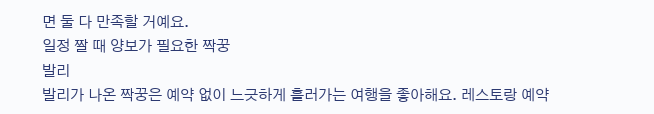면 둘 다 만족할 거예요.
일정 짤 때 양보가 필요한 짝꿍
발리
발리가 나온 짝꿍은 예약 없이 느긋하게 흘러가는 여행을 좋아해요. 레스토랑 예약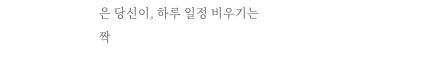은 당신이, 하루 일정 비우기는 짝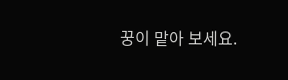꿍이 맡아 보세요.